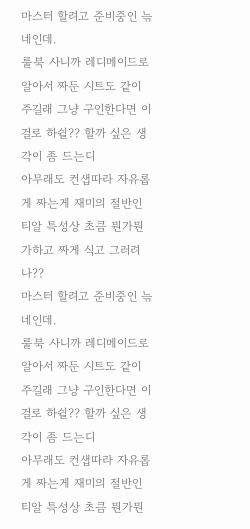마스터 할려고 준비중인 늒네인데.
룰북 사니까 레디메이드로 알아서 짜둔 시트도 같이 주길래 그냥 구인한다면 이걸로 하쉴?? 할까 싶은 생각이 좀 드는디
아무래도 컨샙따라 자유롭게 짜는게 재미의 절반인 티알 특성상 초큼 뭔가뭔가하고 짜게 식고 그러려나??
마스터 할려고 준비중인 늒네인데.
룰북 사니까 레디메이드로 알아서 짜둔 시트도 같이 주길래 그냥 구인한다면 이걸로 하쉴?? 할까 싶은 생각이 좀 드는디
아무래도 컨샙따라 자유롭게 짜는게 재미의 절반인 티알 특성상 초큼 뭔가뭔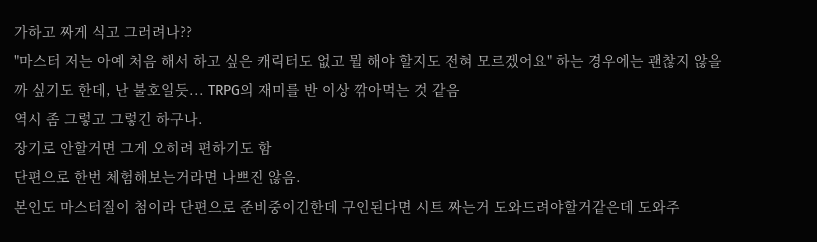가하고 짜게 식고 그러려나??
"마스터 저는 아예 처음 해서 하고 싶은 캐릭터도 없고 뭘 해야 할지도 전혀 모르겠어요" 하는 경우에는 괜찮지 않을까 싶기도 한데, 난 불호일듯... TRPG의 재미를 반 이상 깎아먹는 것 같음
역시 좀 그렇고 그렇긴 하구나.
장기로 안할거면 그게 오히려 편하기도 함
단편으로 한번 체험해보는거라면 나쁘진 않음.
본인도 마스터질이 첨이라 단편으로 준비중이긴한데 구인된다면 시트 짜는거 도와드려야할거같은데 도와주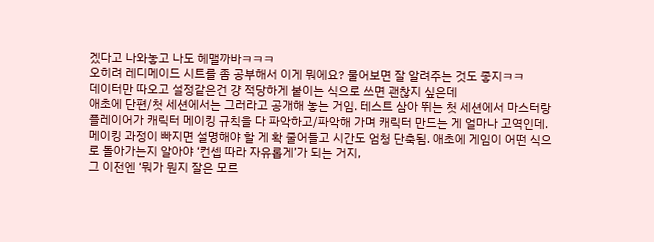겠다고 나와놓고 나도 헤맬까바ㅋㅋㅋ
오히려 레디메이드 시트를 좀 공부해서 이게 뭐에요? 물어보면 잘 알려주는 것도 좋지ㅋㅋ
데이터만 따오고 설정같은건 걍 적당하게 붙이는 식으로 쓰면 괜찮지 싶은데
애초에 단편/첫 세션에서는 그러라고 공개해 놓는 거임. 테스트 삼아 뛰는 첫 세션에서 마스터랑 플레이어가 캐릭터 메이킹 규칙을 다 파악하고/파악해 가며 캐릭터 만드는 게 얼마나 고역인데. 메이킹 과정이 빠지면 설명해야 할 게 확 줄어들고 시간도 엄청 단축됨. 애초에 게임이 어떤 식으로 돌아가는지 알아야 ‘컨셉 따라 자유롭게’가 되는 거지,
그 이전엔 ‘뭐가 뭔지 잘은 모르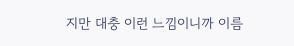지만 대충 이런 느낌이니까 이름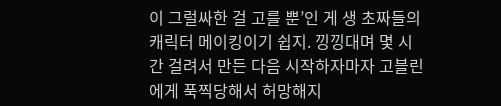이 그럴싸한 걸 고를 뿐’인 게 생 초짜들의 캐릭터 메이킹이기 쉽지. 낑낑대며 몇 시간 걸려서 만든 다음 시작하자마자 고블린에게 푹찍당해서 허망해지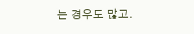는 경우도 많고.